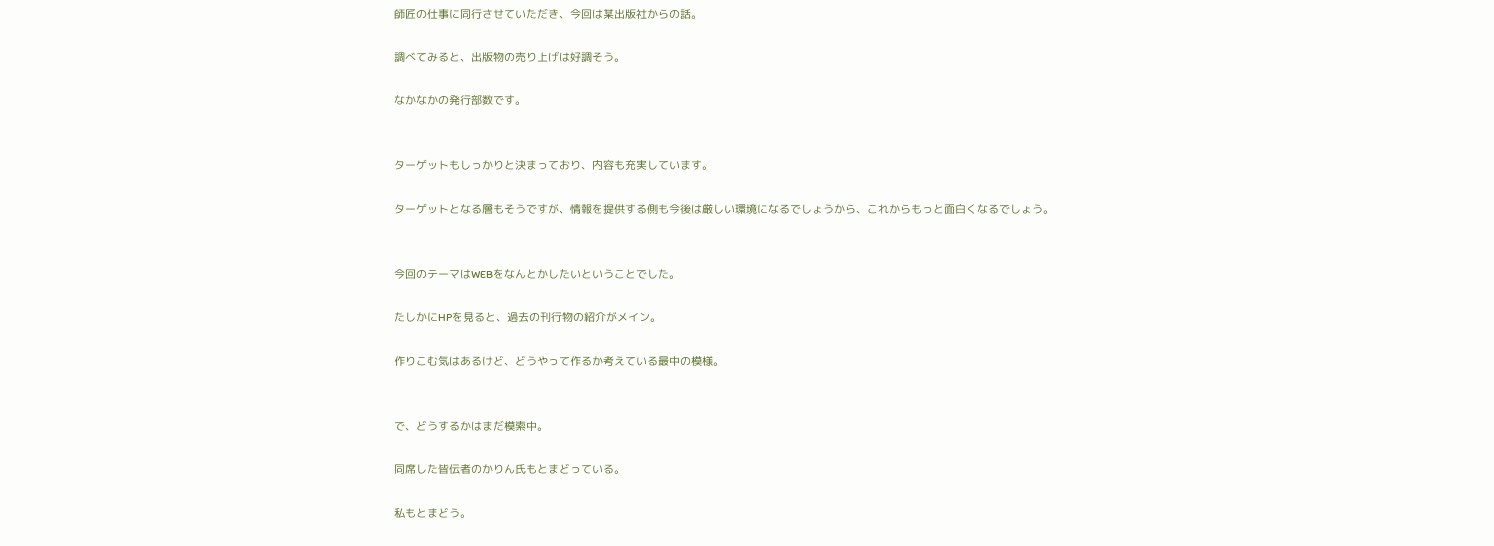師匠の仕事に同行させていただき、今回は某出版社からの話。

調べてみると、出版物の売り上げは好調そう。

なかなかの発行部数です。


ターゲットもしっかりと決まっており、内容も充実しています。

ターゲットとなる層もそうですが、情報を提供する側も今後は厳しい環境になるでしょうから、これからもっと面白くなるでしょう。


今回のテーマはWEBをなんとかしたいということでした。

たしかにHPを見ると、過去の刊行物の紹介がメイン。

作りこむ気はあるけど、どうやって作るか考えている最中の模様。


で、どうするかはまだ模索中。

同席した皆伝者のかりん氏もとまどっている。

私もとまどう。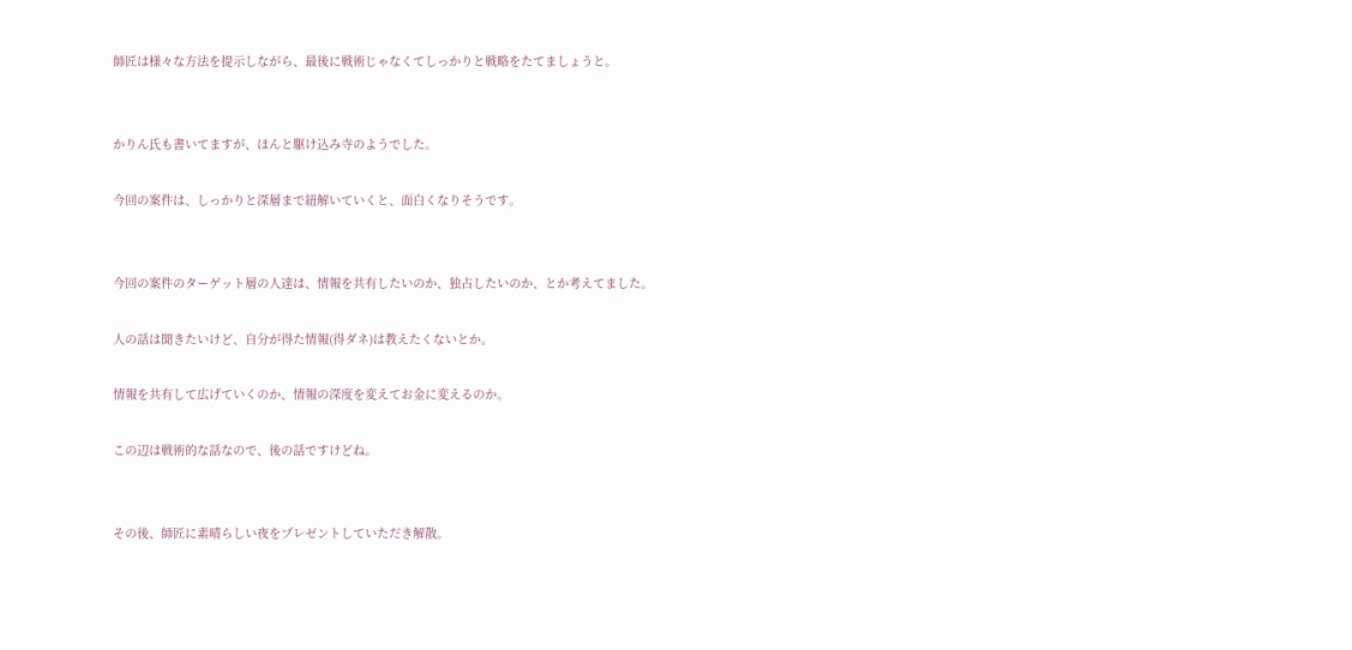師匠は様々な方法を提示しながら、最後に戦術じゃなくてしっかりと戦略をたてましょうと。


かりん氏も書いてますが、ほんと駆け込み寺のようでした。

今回の案件は、しっかりと深層まで紐解いていくと、面白くなりそうです。


今回の案件のターゲット層の人達は、情報を共有したいのか、独占したいのか、とか考えてました。

人の話は聞きたいけど、自分が得た情報(得ダネ)は教えたくないとか。

情報を共有して広げていくのか、情報の深度を変えてお金に変えるのか。

この辺は戦術的な話なので、後の話ですけどね。


その後、師匠に素晴らしい夜をプレゼントしていただき解散。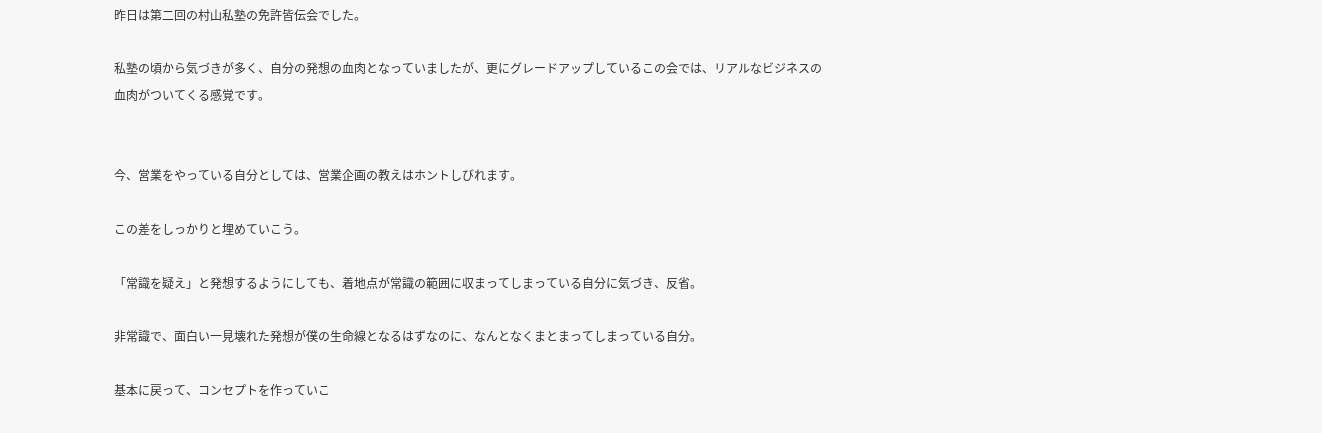昨日は第二回の村山私塾の免許皆伝会でした。

私塾の頃から気づきが多く、自分の発想の血肉となっていましたが、更にグレードアップしているこの会では、リアルなビジネスの血肉がついてくる感覚です。


今、営業をやっている自分としては、営業企画の教えはホントしびれます。

この差をしっかりと埋めていこう。

「常識を疑え」と発想するようにしても、着地点が常識の範囲に収まってしまっている自分に気づき、反省。

非常識で、面白い一見壊れた発想が僕の生命線となるはずなのに、なんとなくまとまってしまっている自分。

基本に戻って、コンセプトを作っていこ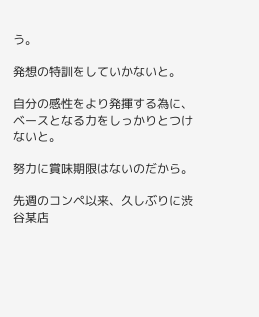う。

発想の特訓をしていかないと。

自分の感性をより発揮する為に、ベースとなる力をしっかりとつけないと。

努力に賞味期限はないのだから。

先週のコンペ以来、久しぶりに渋谷某店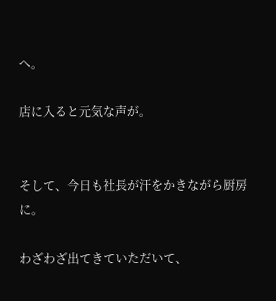へ。

店に入ると元気な声が。


そして、今日も社長が汗をかきながら厨房に。

わざわざ出てきていただいて、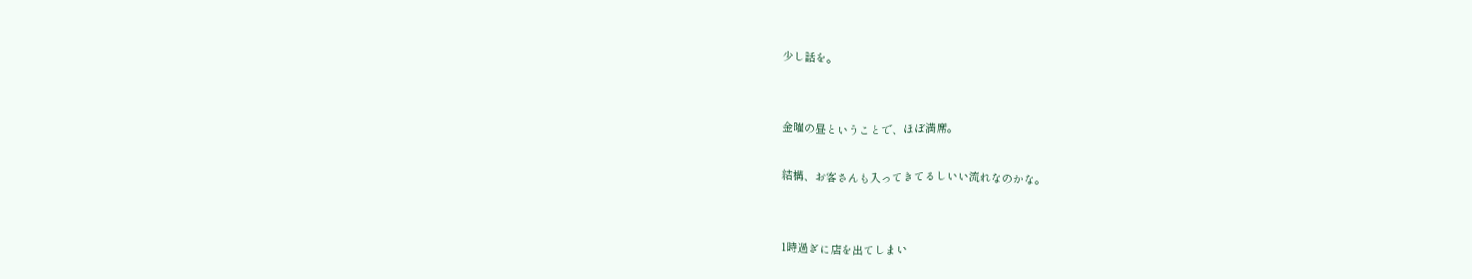少し話を。


金曜の昼ということで、ほぼ満席。

結構、お客さんも入ってきてるしいい流れなのかな。


1時過ぎに店を出てしまい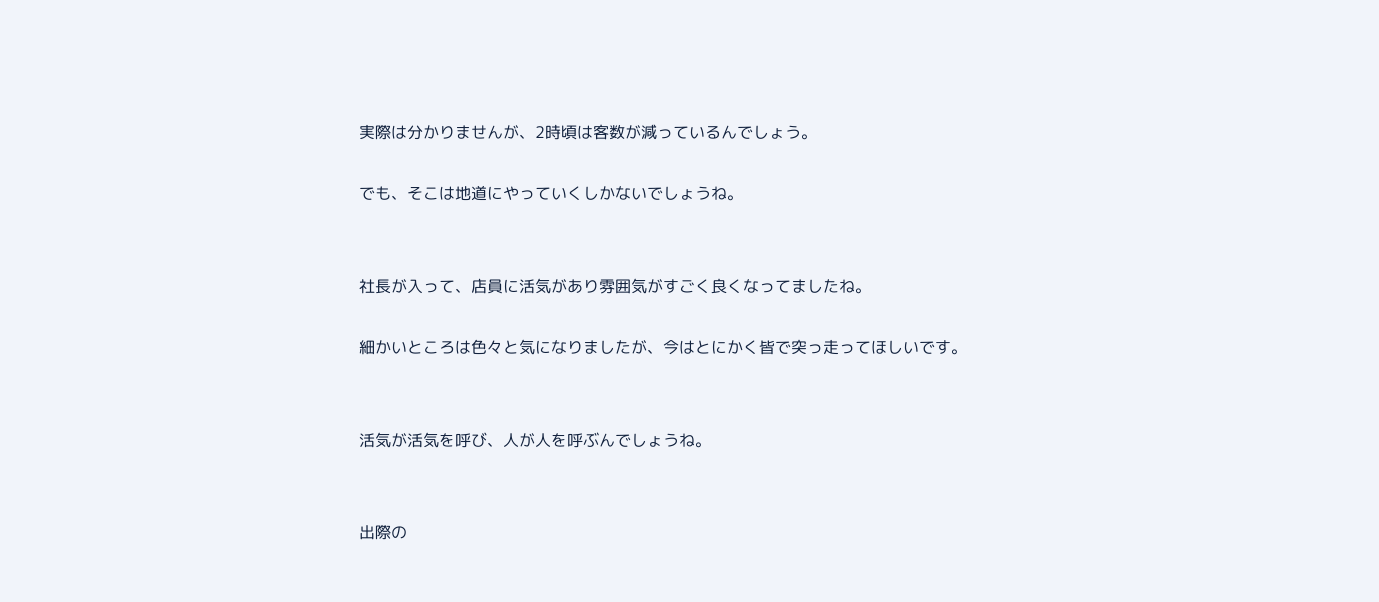実際は分かりませんが、2時頃は客数が減っているんでしょう。

でも、そこは地道にやっていくしかないでしょうね。


社長が入って、店員に活気があり雰囲気がすごく良くなってましたね。

細かいところは色々と気になりましたが、今はとにかく皆で突っ走ってほしいです。


活気が活気を呼び、人が人を呼ぶんでしょうね。


出際の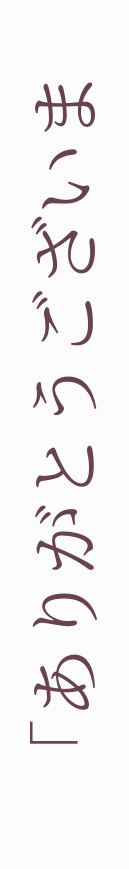「ありがとうございま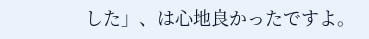した」、は心地良かったですよ。